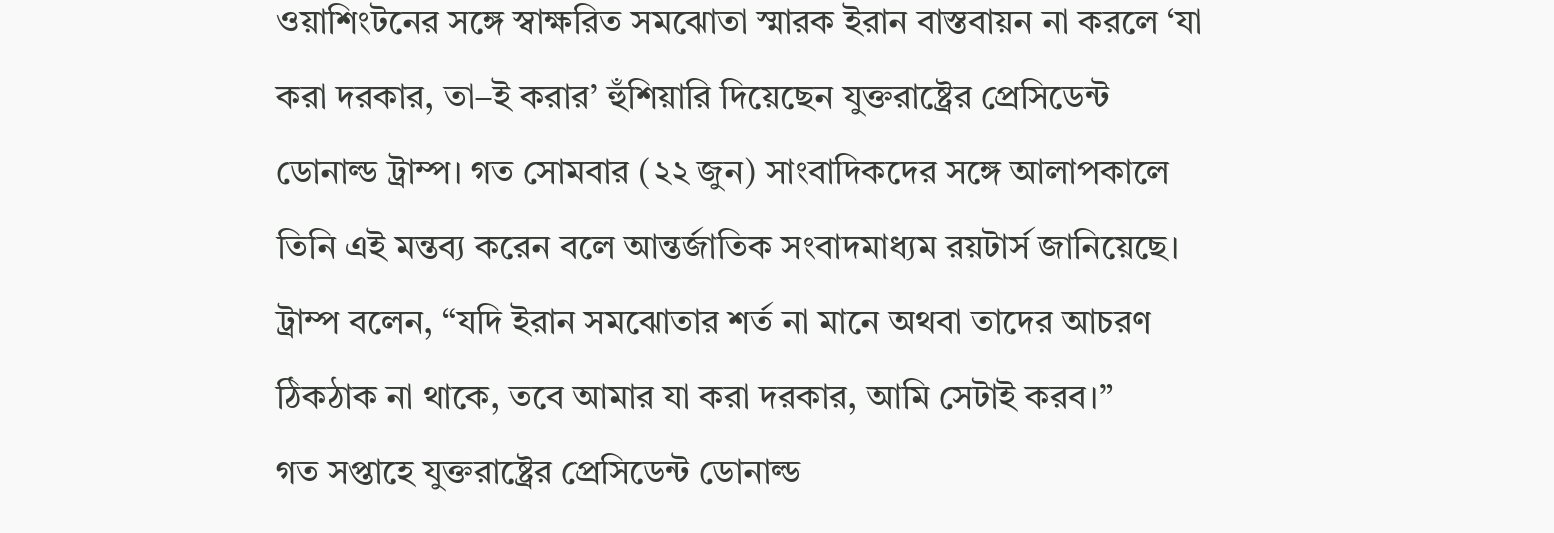ওয়াশিংটনের সঙ্গে স্বাক্ষরিত সমঝোতা স্মারক ইরান বাস্তবায়ন না করলে ‘যা করা দরকার, তা–ই করার’ হুঁশিয়ারি দিয়েছেন যুক্তরাষ্ট্রের প্রেসিডেন্ট ডোনাল্ড ট্রাম্প। গত সোমবার (২২ জুন) সাংবাদিকদের সঙ্গে আলাপকালে তিনি এই মন্তব্য করেন বলে আন্তর্জাতিক সংবাদমাধ্যম রয়টার্স জানিয়েছে।
ট্রাম্প বলেন, “যদি ইরান সমঝোতার শর্ত না মানে অথবা তাদের আচরণ ঠিকঠাক না থাকে, তবে আমার যা করা দরকার, আমি সেটাই করব।”
গত সপ্তাহে যুক্তরাষ্ট্রের প্রেসিডেন্ট ডোনাল্ড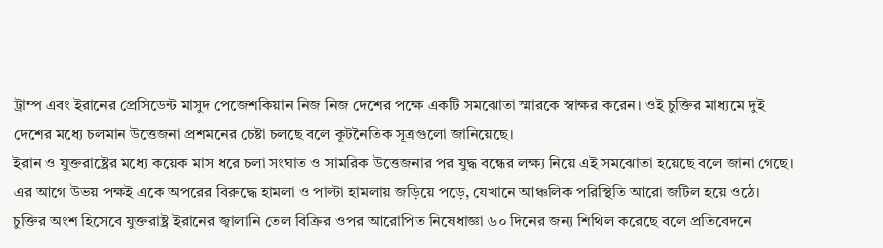ট্রাম্প এবং ইরানের প্রেসিডেন্ট মাসুদ পেজেশকিয়ান নিজ নিজ দেশের পক্ষে একটি সমঝোতা স্মারকে স্বাক্ষর করেন। ওই চুক্তির মাধ্যমে দুই দেশের মধ্যে চলমান উত্তেজনা প্রশমনের চেষ্টা চলছে বলে কূটনৈতিক সূত্রগুলো জানিয়েছে।
ইরান ও যুক্তরাষ্ট্রের মধ্যে কয়েক মাস ধরে চলা সংঘাত ও সামরিক উত্তেজনার পর যুদ্ধ বন্ধের লক্ষ্য নিয়ে এই সমঝোতা হয়েছে বলে জানা গেছে। এর আগে উভয় পক্ষই একে অপরের বিরুদ্ধে হামলা ও পাল্টা হামলায় জড়িয়ে পড়ে, যেখানে আঞ্চলিক পরিস্থিতি আরো জটিল হয়ে ওঠে।
চুক্তির অংশ হিসেবে যুক্তরাষ্ট্র ইরানের জ্বালানি তেল বিক্রির ওপর আরোপিত নিষেধাজ্ঞা ৬০ দিনের জন্য শিথিল করেছে বলে প্রতিবেদনে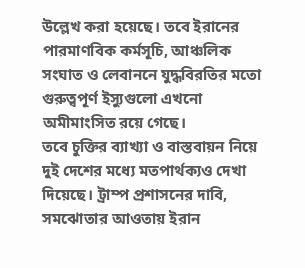উল্লেখ করা হয়েছে। তবে ইরানের পারমাণবিক কর্মসূচি, আঞ্চলিক সংঘাত ও লেবাননে যুদ্ধবিরতির মতো গুরুত্বপূর্ণ ইস্যুগুলো এখনো অমীমাংসিত রয়ে গেছে।
তবে চুক্তির ব্যাখ্যা ও বাস্তবায়ন নিয়ে দুই দেশের মধ্যে মতপার্থক্যও দেখা দিয়েছে। ট্রাম্প প্রশাসনের দাবি, সমঝোতার আওতায় ইরান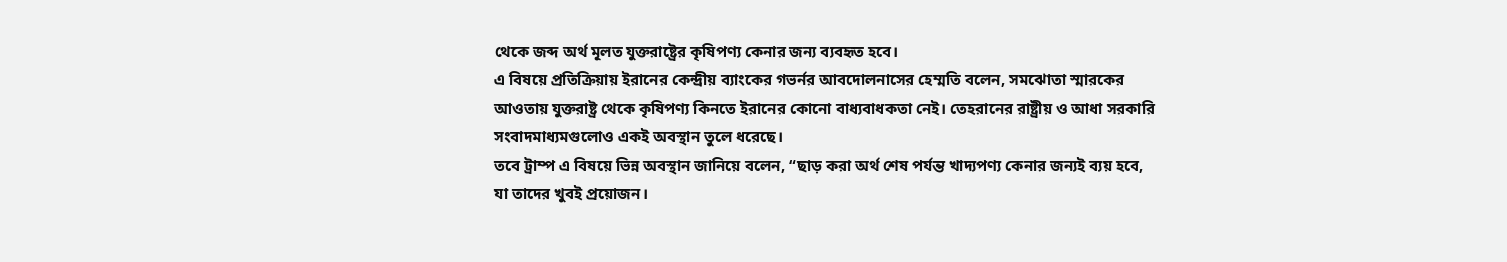থেকে জব্দ অর্থ মূলত যুক্তরাষ্ট্রের কৃষিপণ্য কেনার জন্য ব্যবহৃত হবে।
এ বিষয়ে প্রতিক্রিয়ায় ইরানের কেন্দ্রীয় ব্যাংকের গভর্নর আবদোলনাসের হেম্মতি বলেন, সমঝোতা স্মারকের আওতায় যুক্তরাষ্ট্র থেকে কৃষিপণ্য কিনতে ইরানের কোনো বাধ্যবাধকতা নেই। তেহরানের রাষ্ট্রীয় ও আধা সরকারি সংবাদমাধ্যমগুলোও একই অবস্থান তুলে ধরেছে।
তবে ট্রাম্প এ বিষয়ে ভিন্ন অবস্থান জানিয়ে বলেন, “ছাড় করা অর্থ শেষ পর্যন্ত খাদ্যপণ্য কেনার জন্যই ব্যয় হবে, যা তাদের খুবই প্রয়োজন।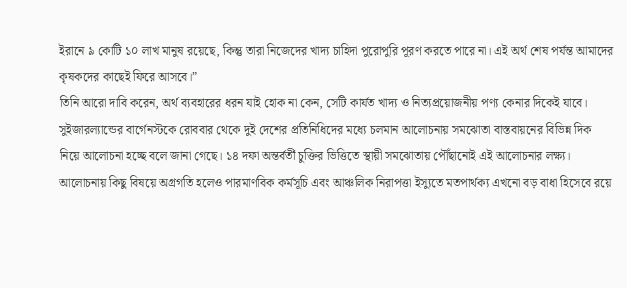ইরানে ৯ কোটি ১০ লাখ মানুষ রয়েছে, কিন্তু তারা নিজেদের খাদ্য চাহিদা পুরোপুরি পূরণ করতে পারে না। এই অর্থ শেষ পর্যন্ত আমাদের কৃষকদের কাছেই ফিরে আসবে।”
তিনি আরো দাবি করেন, অর্থ ব্যবহারের ধরন যাই হোক না কেন, সেটি কার্যত খাদ্য ও নিত্যপ্রয়োজনীয় পণ্য কেনার দিকেই যাবে।
সুইজারল্যান্ডের বার্গেনস্টকে রোববার থেকে দুই দেশের প্রতিনিধিদের মধ্যে চলমান আলোচনায় সমঝোতা বাস্তবায়নের বিভিন্ন দিক নিয়ে আলোচনা হচ্ছে বলে জানা গেছে। ১৪ দফা অন্তর্বর্তী চুক্তির ভিত্তিতে স্থায়ী সমঝোতায় পৌঁছানোই এই আলোচনার লক্ষ্য।
আলোচনায় কিছু বিষয়ে অগ্রগতি হলেও পারমাণবিক কর্মসূচি এবং আঞ্চলিক নিরাপত্তা ইস্যুতে মতপার্থক্য এখনো বড় বাধা হিসেবে রয়ে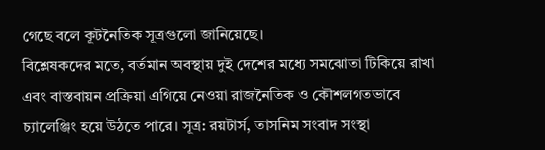গেছে বলে কূটনৈতিক সূত্রগুলো জানিয়েছে।
বিশ্লেষকদের মতে, বর্তমান অবস্থায় দুই দেশের মধ্যে সমঝোতা টিকিয়ে রাখা এবং বাস্তবায়ন প্রক্রিয়া এগিয়ে নেওয়া রাজনৈতিক ও কৌশলগতভাবে চ্যালেঞ্জিং হয়ে উঠতে পারে। সূত্র: রয়টার্স, তাসনিম সংবাদ সংস্থা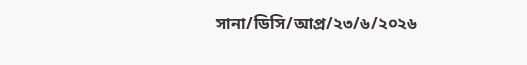সানা/ডিসি/আপ্র/২৩/৬/২০২৬